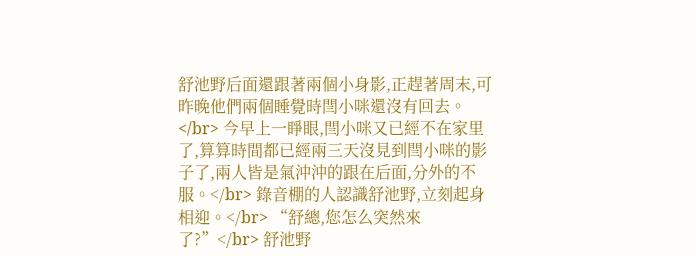舒池野后面還跟著兩個小身影,正趕著周末,可昨晚他們兩個睡覺時閆小咪還沒有回去。</br> 今早上一睜眼,閆小咪又已經不在家里了,算算時間都已經兩三天沒見到閆小咪的影子了,兩人皆是氣沖沖的跟在后面,分外的不服。</br> 錄音棚的人認識舒池野,立刻起身相迎。</br> “舒總,您怎么突然來了?”</br> 舒池野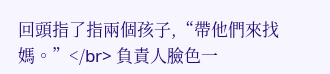回頭指了指兩個孩子,“帶他們來找媽。”</br> 負責人臉色一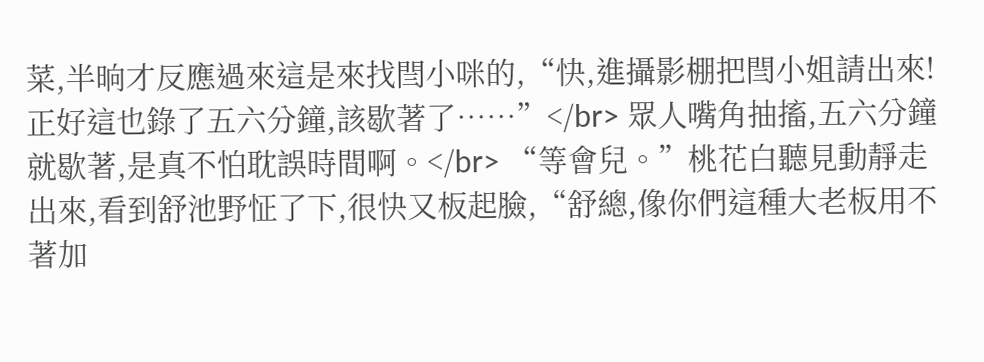菜,半晌才反應過來這是來找閆小咪的,“快,進攝影棚把閆小姐請出來!正好這也錄了五六分鐘,該歇著了……”</br> 眾人嘴角抽搐,五六分鐘就歇著,是真不怕耽誤時間啊。</br> “等會兒。”桃花白聽見動靜走出來,看到舒池野怔了下,很快又板起臉,“舒總,像你們這種大老板用不著加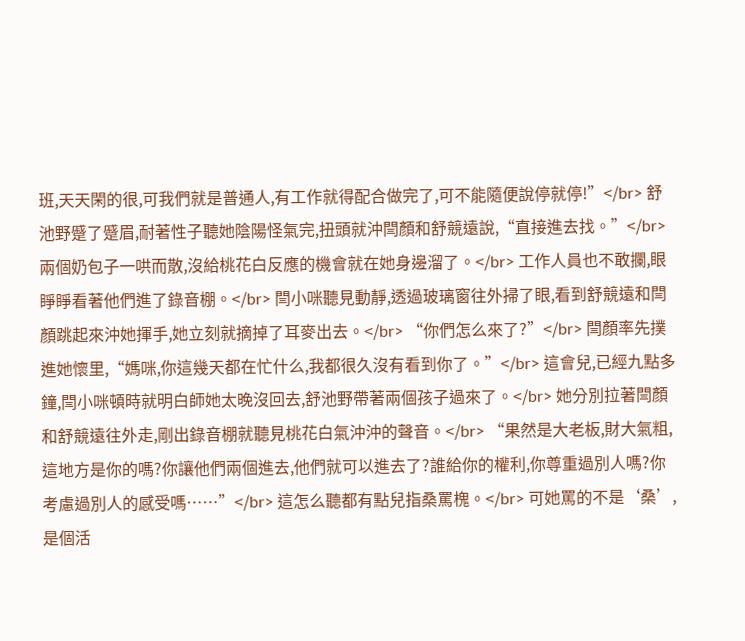班,天天閑的很,可我們就是普通人,有工作就得配合做完了,可不能隨便說停就停!”</br> 舒池野蹙了蹙眉,耐著性子聽她陰陽怪氣完,扭頭就沖閆顏和舒競遠說,“直接進去找。”</br> 兩個奶包子一哄而散,沒給桃花白反應的機會就在她身邊溜了。</br> 工作人員也不敢攔,眼睜睜看著他們進了錄音棚。</br> 閆小咪聽見動靜,透過玻璃窗往外掃了眼,看到舒競遠和閆顏跳起來沖她揮手,她立刻就摘掉了耳麥出去。</br> “你們怎么來了?”</br> 閆顏率先撲進她懷里,“媽咪,你這幾天都在忙什么,我都很久沒有看到你了。”</br> 這會兒,已經九點多鐘,閆小咪頓時就明白師她太晚沒回去,舒池野帶著兩個孩子過來了。</br> 她分別拉著閆顏和舒競遠往外走,剛出錄音棚就聽見桃花白氣沖沖的聲音。</br> “果然是大老板,財大氣粗,這地方是你的嗎?你讓他們兩個進去,他們就可以進去了?誰給你的權利,你尊重過別人嗎?你考慮過別人的感受嗎……”</br> 這怎么聽都有點兒指桑罵槐。</br> 可她罵的不是‘桑’,是個活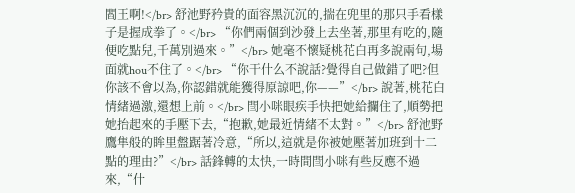閻王啊!</br> 舒池野矜貴的面容黑沉沉的,揣在兜里的那只手看樣子是握成拳了。</br> “你們兩個到沙發上去坐著,那里有吃的,隨便吃點兒,千萬別過來。”</br> 她毫不懷疑桃花白再多說兩句,場面就hou不住了。</br> “你干什么不說話?覺得自己做錯了吧?但你該不會以為,你認錯就能獲得原諒吧,你——”</br> 說著,桃花白情緒過激,還想上前。</br> 閆小咪眼疾手快把她給攔住了,順勢把她抬起來的手壓下去,“抱歉,她最近情緒不太對。”</br> 舒池野鷹隼般的眸里盤踞著冷意,“所以,這就是你被她壓著加班到十二點的理由?”</br> 話鋒轉的太快,一時間閆小咪有些反應不過來,“什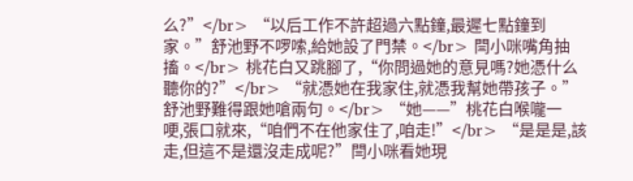么?”</br> “以后工作不許超過六點鐘,最遲七點鐘到家。”舒池野不啰嗦,給她設了門禁。</br> 閆小咪嘴角抽搐。</br> 桃花白又跳腳了,“你問過她的意見嗎?她憑什么聽你的?”</br> “就憑她在我家住,就憑我幫她帶孩子。”舒池野難得跟她嗆兩句。</br> “她——”桃花白喉嚨一哽,張口就來,“咱們不在他家住了,咱走!”</br> “是是是,該走,但這不是還沒走成呢?”閆小咪看她現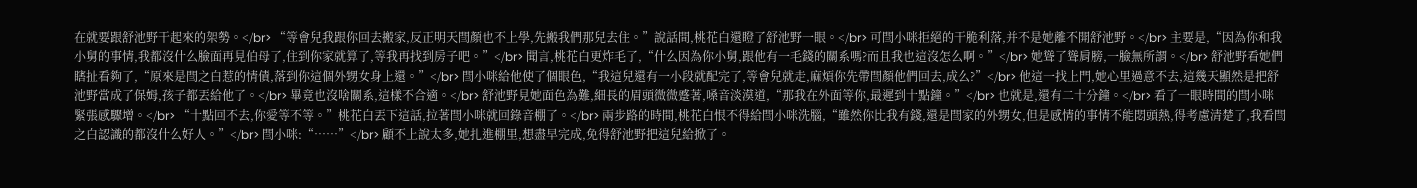在就要跟舒池野干起來的架勢。</br> “等會兒我跟你回去搬家,反正明天閆顏也不上學,先搬我們那兒去住。”說話間,桃花白還瞪了舒池野一眼。</br> 可閆小咪拒絕的干脆利落,并不是她離不開舒池野。</br> 主要是,“因為你和我小舅的事情,我都沒什么臉面再見伯母了,住到你家就算了,等我再找到房子吧。”</br> 聞言,桃花白更炸毛了,“什么因為你小舅,跟他有一毛錢的關系嗎?而且我也這沒怎么啊。”</br> 她聳了聳肩膀,一臉無所謂。</br> 舒池野看她們瞎扯看夠了,“原來是閆之白惹的情債,落到你這個外甥女身上還。”</br> 閆小咪給他使了個眼色,“我這兒還有一小段就配完了,等會兒就走,麻煩你先帶閆顏他們回去,成么?”</br> 他這一找上門,她心里過意不去,這幾天顯然是把舒池野當成了保姆,孩子都丟給他了。</br> 畢竟也沒啥關系,這樣不合適。</br> 舒池野見她面色為難,細長的眉頭微微蹙著,嗓音淡漠道,“那我在外面等你,最遲到十點鐘。”</br> 也就是,還有二十分鐘。</br> 看了一眼時間的閆小咪緊張感驟增。</br> “十點回不去,你愛等不等。”桃花白丟下這話,拉著閆小咪就回錄音棚了。</br> 兩步路的時間,桃花白恨不得給閆小咪洗腦,“雖然你比我有錢,還是閆家的外甥女,但是感情的事情不能悶頭熱,得考慮清楚了,我看閆之白認識的都沒什么好人。”</br> 閆小咪:“……”</br> 顧不上說太多,她扎進棚里,想盡早完成,免得舒池野把這兒給掀了。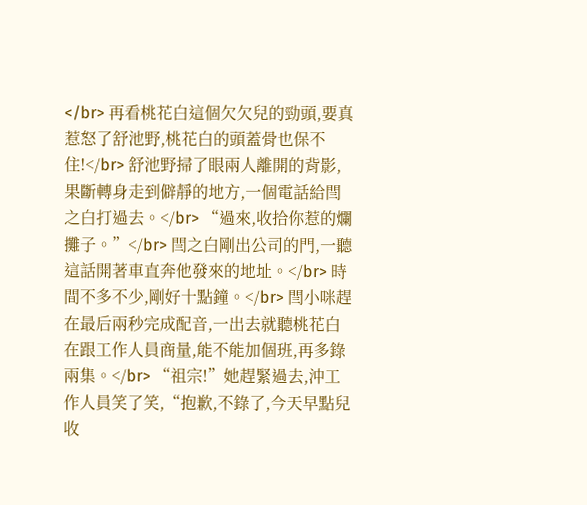</br> 再看桃花白這個欠欠兒的勁頭,要真惹怒了舒池野,桃花白的頭蓋骨也保不住!</br> 舒池野掃了眼兩人離開的背影,果斷轉身走到僻靜的地方,一個電話給閆之白打過去。</br> “過來,收拾你惹的爛攤子。”</br> 閆之白剛出公司的門,一聽這話開著車直奔他發來的地址。</br> 時間不多不少,剛好十點鐘。</br> 閆小咪趕在最后兩秒完成配音,一出去就聽桃花白在跟工作人員商量,能不能加個班,再多錄兩集。</br> “祖宗!”她趕緊過去,沖工作人員笑了笑,“抱歉,不錄了,今天早點兒收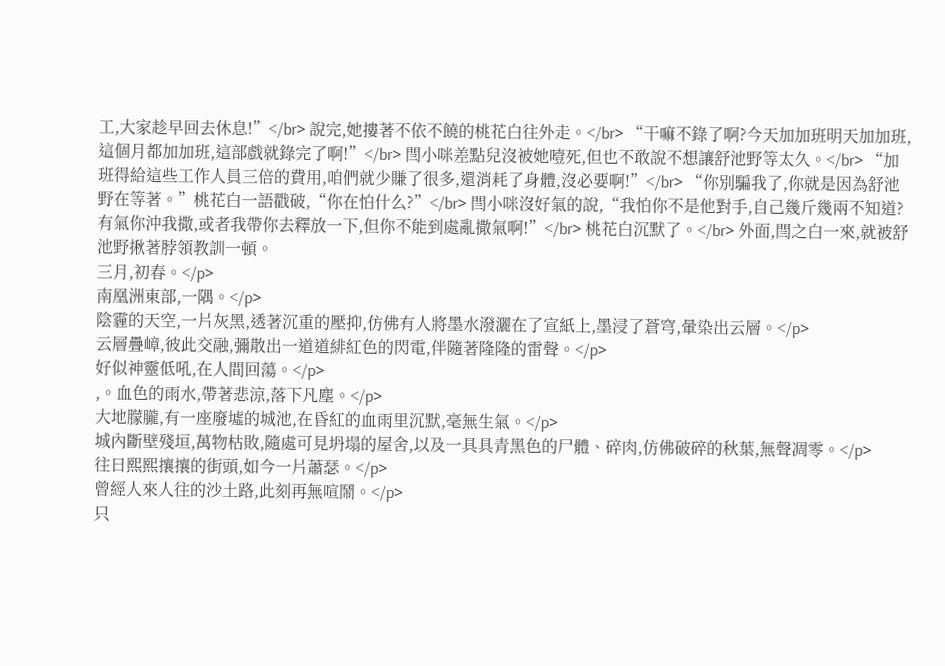工,大家趁早回去休息!”</br> 說完,她摟著不依不饒的桃花白往外走。</br> “干嘛不錄了啊?今天加加班明天加加班,這個月都加加班,這部戲就錄完了啊!”</br> 閆小咪差點兒沒被她噎死,但也不敢說不想讓舒池野等太久。</br> “加班得給這些工作人員三倍的費用,咱們就少賺了很多,還消耗了身體,沒必要啊!”</br> “你別騙我了,你就是因為舒池野在等著。”桃花白一語戳破,“你在怕什么?”</br> 閆小咪沒好氣的說,“我怕你不是他對手,自己幾斤幾兩不知道?有氣你沖我撒,或者我帶你去釋放一下,但你不能到處亂撒氣啊!”</br> 桃花白沉默了。</br> 外面,閆之白一來,就被舒池野揪著脖領教訓一頓。
三月,初春。</p>
南凰洲東部,一隅。</p>
陰霾的天空,一片灰黑,透著沉重的壓抑,仿佛有人將墨水潑灑在了宣紙上,墨浸了蒼穹,暈染出云層。</p>
云層疊嶂,彼此交融,彌散出一道道緋紅色的閃電,伴隨著隆隆的雷聲。</p>
好似神靈低吼,在人間回蕩。</p>
,。血色的雨水,帶著悲涼,落下凡塵。</p>
大地朦朧,有一座廢墟的城池,在昏紅的血雨里沉默,毫無生氣。</p>
城內斷壁殘垣,萬物枯敗,隨處可見坍塌的屋舍,以及一具具青黑色的尸體、碎肉,仿佛破碎的秋葉,無聲凋零。</p>
往日熙熙攘攘的街頭,如今一片蕭瑟。</p>
曾經人來人往的沙土路,此刻再無喧鬧。</p>
只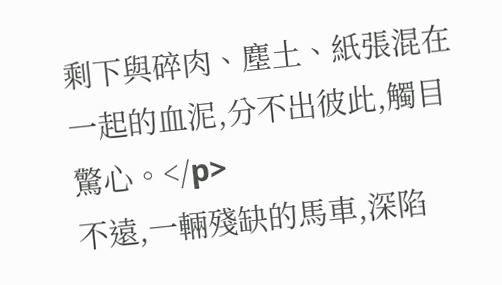剩下與碎肉、塵土、紙張混在一起的血泥,分不出彼此,觸目驚心。</p>
不遠,一輛殘缺的馬車,深陷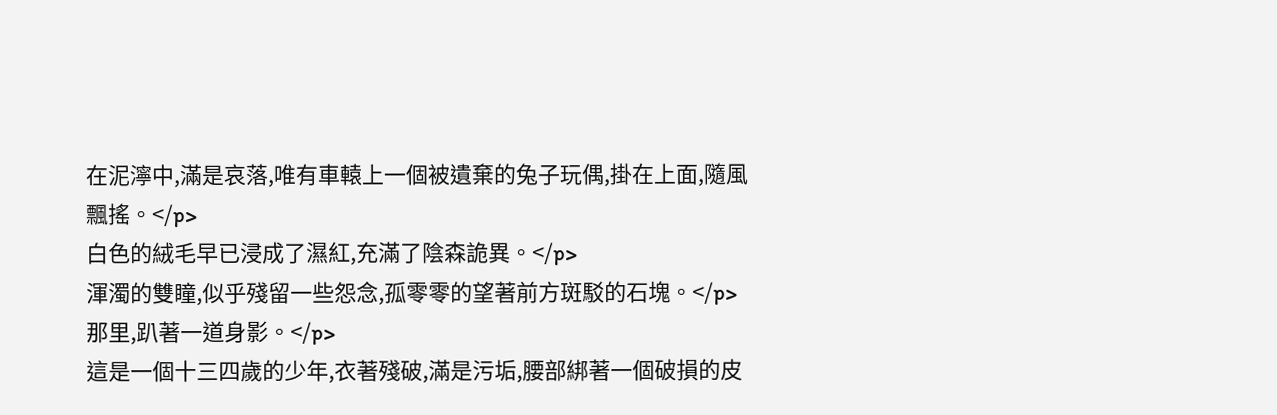在泥濘中,滿是哀落,唯有車轅上一個被遺棄的兔子玩偶,掛在上面,隨風飄搖。</p>
白色的絨毛早已浸成了濕紅,充滿了陰森詭異。</p>
渾濁的雙瞳,似乎殘留一些怨念,孤零零的望著前方斑駁的石塊。</p>
那里,趴著一道身影。</p>
這是一個十三四歲的少年,衣著殘破,滿是污垢,腰部綁著一個破損的皮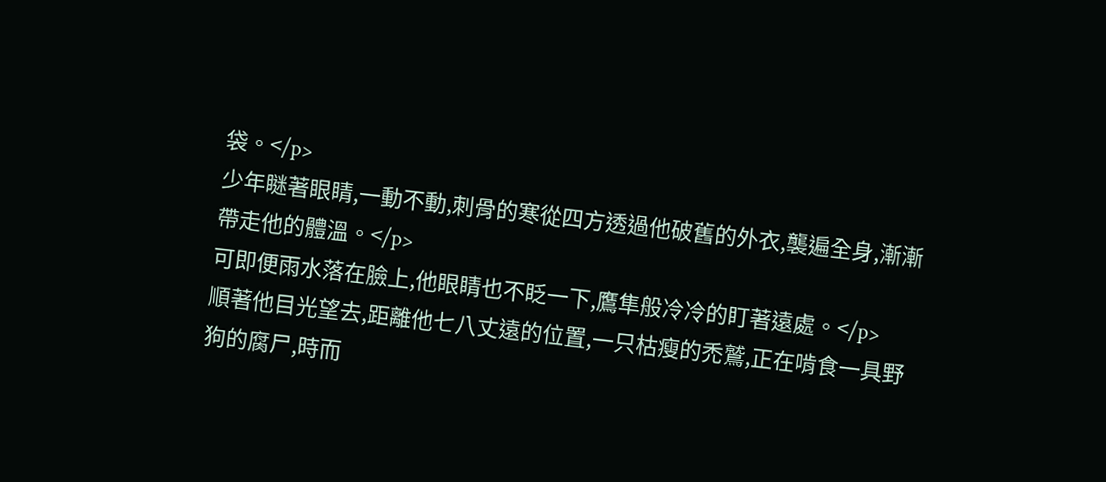袋。</p>
少年瞇著眼睛,一動不動,刺骨的寒從四方透過他破舊的外衣,襲遍全身,漸漸帶走他的體溫。</p>
可即便雨水落在臉上,他眼睛也不眨一下,鷹隼般冷冷的盯著遠處。</p>
順著他目光望去,距離他七八丈遠的位置,一只枯瘦的禿鷲,正在啃食一具野狗的腐尸,時而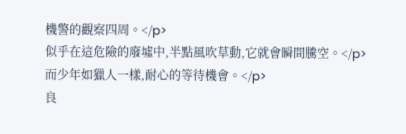機警的觀察四周。</p>
似乎在這危險的廢墟中,半點風吹草動,它就會瞬間騰空。</p>
而少年如獵人一樣,耐心的等待機會。</p>
良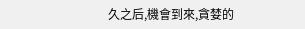久之后,機會到來,貪婪的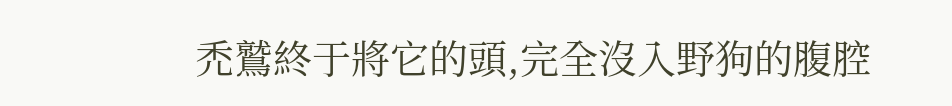禿鷲終于將它的頭,完全沒入野狗的腹腔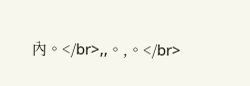內。</br>,,。,。</br>